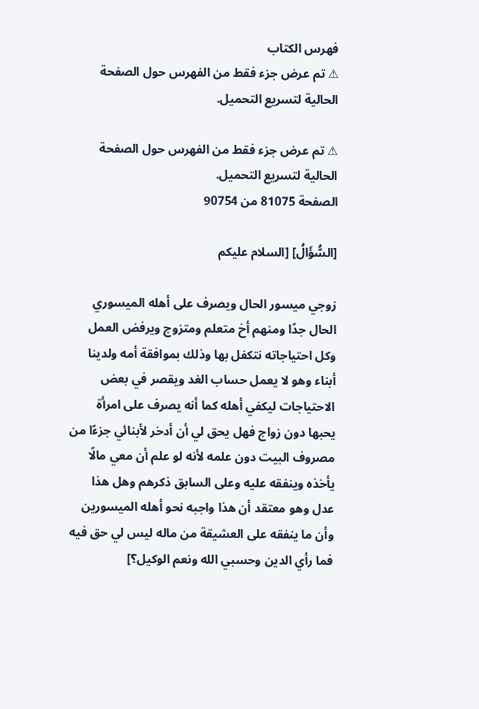فهرس الكتاب
⚠ تم عرض جزء فقط من الفهرس حول الصفحة الحالية لتسريع التحميل.

⚠ تم عرض جزء فقط من الفهرس حول الصفحة الحالية لتسريع التحميل.
الصفحة 81075 من 90754

[السُّؤَالُ] [السلام عليكم

زوجي ميسور الحال ويصرف على أهله الميسوري الحال جدًا ومنهم أخ متعلم ومتزوج ويرفض العمل وكل احتياجاته نتكفل بها وذلك بموافقة أمه ولدينا أبناء وهو لا يعمل حساب الغد ويقصر في بعض الاحتياجات ليكفي أهله كما أنه يصرف على امرأة يحبها دون زواج فهل يحق لي أن أدخر لأبنائي جزءًا من مصروف البيت دون علمه لأنه لو علم أن معي مالًا يأخذه وينفقه عليه وعلى السابق ذكرهم وهل هذا عدل وهو معتقد أن هذا واجبه نحو أهله الميسورين وأن ما ينفقه على العشيقة من ماله ليس لي حق فيه فما رأي الدين وحسبي الله ونعم الوكيل؟]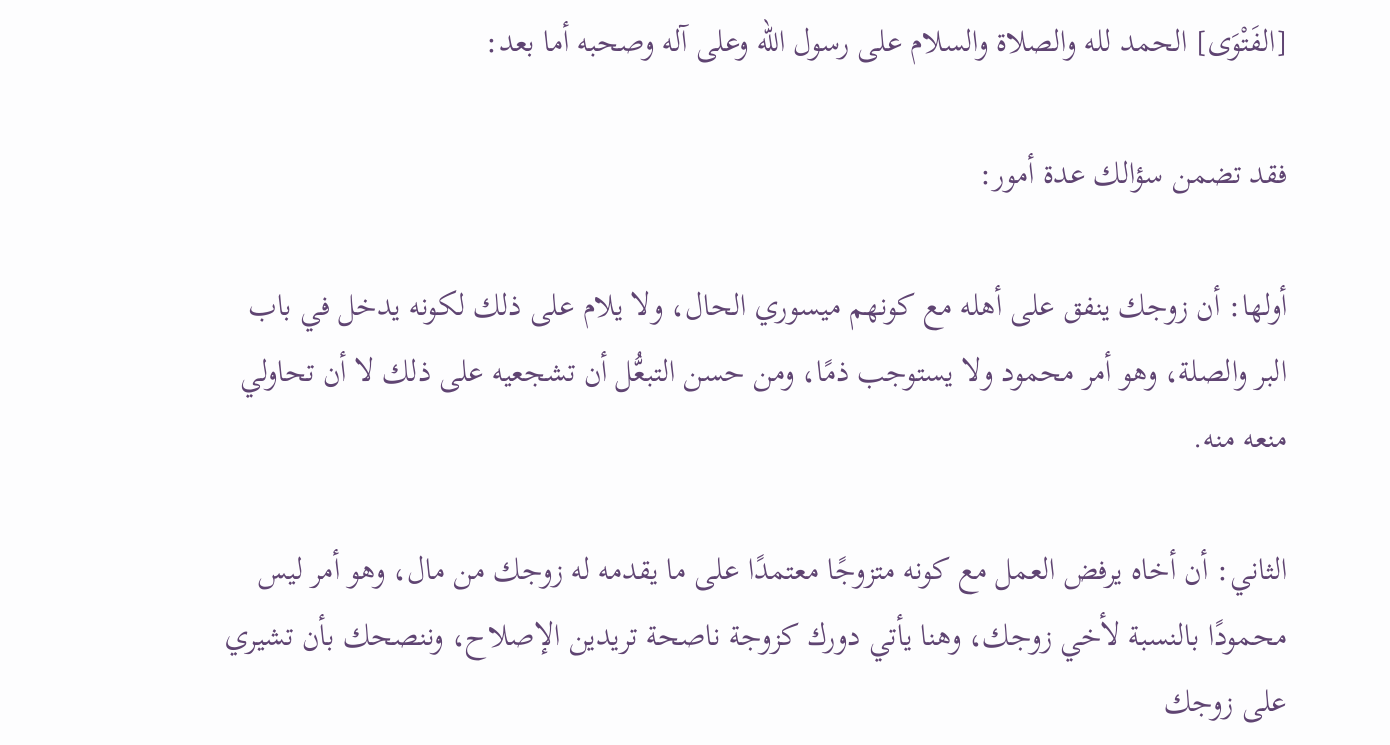[الفَتْوَى] الحمد لله والصلاة والسلام على رسول الله وعلى آله وصحبه أما بعد:

فقد تضمن سؤالك عدة أمور:

أولها: أن زوجك ينفق على أهله مع كونهم ميسوري الحال، ولا يلام على ذلك لكونه يدخل في باب البر والصلة، وهو أمر محمود ولا يستوجب ذمًا، ومن حسن التبعُّل أن تشجعيه على ذلك لا أن تحاولي منعه منه.

الثاني: أن أخاه يرفض العمل مع كونه متزوجًا معتمدًا على ما يقدمه له زوجك من مال، وهو أمر ليس محمودًا بالنسبة لأخي زوجك، وهنا يأتي دورك كزوجة ناصحة تريدين الإصلاح، وننصحك بأن تشيري على زوجك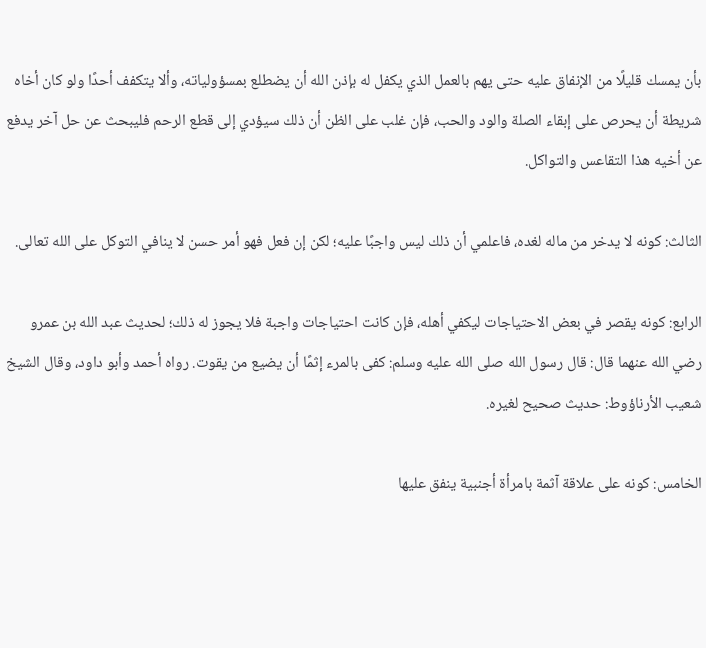بأن يمسك قليلًا من الإنفاق عليه حتى يهم بالعمل الذي يكفل له بإذن الله أن يضطلع بمسؤولياته، وألا يتكفف أحدًا ولو كان أخاه شريطة أن يحرص على إبقاء الصلة والود والحب، فإن غلب على الظن أن ذلك سيؤدي إلى قطع الرحم فليبحث عن حل آخر يدفع عن أخيه هذا التقاعس والتواكل.

الثالث: كونه لا يدخر من ماله لغده، فاعلمي أن ذلك ليس واجبًا عليه؛ لكن إن فعل فهو أمر حسن لا ينافي التوكل على الله تعالى.

الرابع: كونه يقصر في بعض الاحتياجات ليكفي أهله، فإن كانت احتياجات واجبة فلا يجوز له ذلك؛ لحديث عبد الله بن عمرو رضي الله عنهما قال: قال رسول الله صلى الله عليه وسلم: كفى بالمرء إثمًا أن يضيع من يقوت. رواه أحمد وأبو داود، وقال الشيخ شعيب الأرناؤوط: حديث صحيح لغيره.

الخامس: كونه على علاقة آثمة بامرأة أجنبية ينفق عليها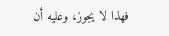فهذا لا يجوز، وعليه أن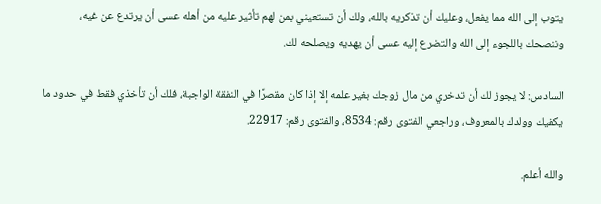يتوب إلى الله مما يفعل، وعليك أن تذكريه بالله، ولك أن تستعيني بمن لهم تأثير عليه من أهله عسى أن يرتدع عن غيه، وننصحك باللجوء إلى الله والتضرع إليه عسى أن يهديه ويصلحه لك.

السادس: لا يجوز لك أن تدخري من مال زوجك بغير علمه إلا إذا كان مقصرًا في النفقة الواجبة، فلك أن تأخذي فقط في حدود ما يكفيك وولدك بالمعروف، وراجعي الفتوى رقم: 8534، والفتوى رقم: 22917.

والله أعلم.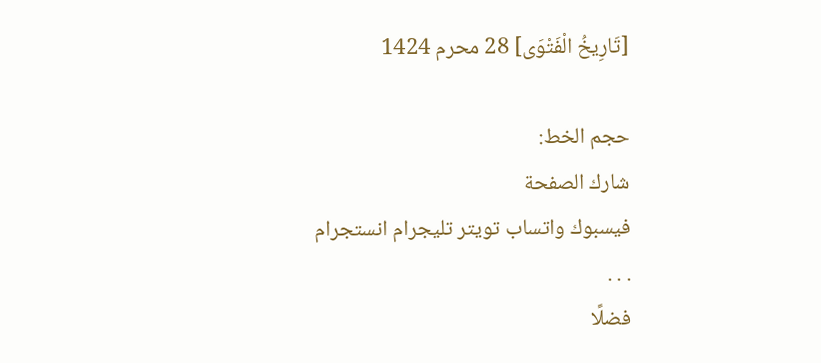[تَارِيخُ الْفَتْوَى] 28 محرم 1424

حجم الخط:
شارك الصفحة
فيسبوك واتساب تويتر تليجرام انستجرام
. . .
فضلًا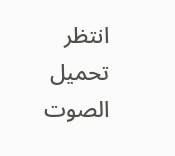انتظر تحميل الصوت